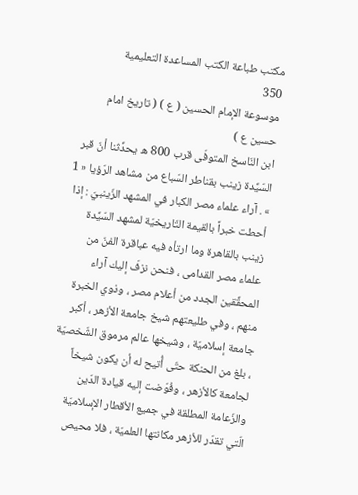مكتب طباعة الكتب المساعدة التعليمية
350
موسوعة الإمام الحسين ( ع ) ( تاريخ امام حسين ع )
ابن النّاسخ المتوفّى قرب 800 ه يحدِّثنا أنّ قبر السّيِّدة زينب بقناطر السّباع من مشاهد الرّؤيا « 1 » . آراء علماء مصر الكبار في المشهد الزّينبيّ : إذا أحطت خبراً بالقيمة التّاريخيّة لمشهد السّيِّدة زينب بالقاهرة وما ارتأه فيه عباقرة الفنّ من علماء مصر القدامى ، فنحن نزفّ إليك آراء المحقِّقين الجدد من أعلام مصر ، وذوي الخبرة منهم ، وفي طليعتهم شيخ جامعة الأزهر ، أكبر جامعة إسلاميّة ، وشيخها عالم مرموق الشّخصيّة ، بلغ من الحنكة حتّى أُتيح له أن يكون شيخاً لجامعة كالأزهر ، وفُوّضت إليه قيادة الدّين والزّعامة المطلقة في جميع الأقطار الإسلاميّة الّتي تقدّر للأزهر مكانتها العلميّة ، فلا محيص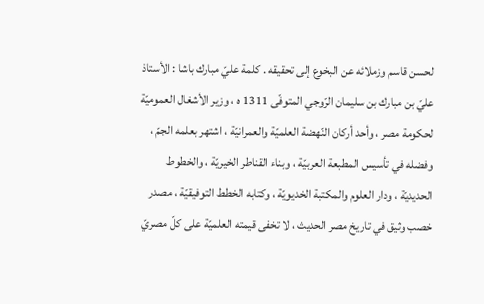لحسن قاسم وزملائه عن البخوع إلى تحقيقه . كلمة عليّ مبارك باشا : الأستاذ عليّ بن مبارك بن سليمان الرّوجي المتوفّى 1311 ه ، وزير الأشغال العموميّة لحكومة مصر ، وأحد أركان النّهضة العلميّة والعمرانيّة ، اشتهر بعلمه الجمّ ، وفضله في تأسيس المطبعة العربيّة ، وبناء القناطر الخيريّة ، والخطوط الحديديّة ، ودار العلوم والمكتبة الخديويّة ، وكتابه الخطط التوفيقيّة ، مصدر خصب وثيق في تاريخ مصر الحديث ، لا تخفى قيمته العلميّة على كلّ مصريّ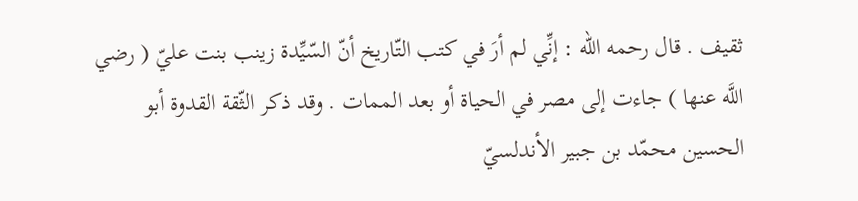ثقيف . قال رحمه الله : إنِّي لم أرَ في كتب التّاريخ أنّ السّيِّدة زينب بنت عليّ ( رضي اللَّه عنها ) جاءت إلى مصر في الحياة أو بعد الممات . وقد ذكر الثّقة القدوة أبو الحسين محمّد بن جبير الأندلسيّ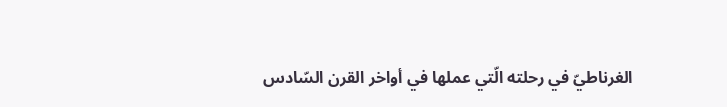الغرناطيّ في رحلته الّتي عملها في أواخر القرن السّادس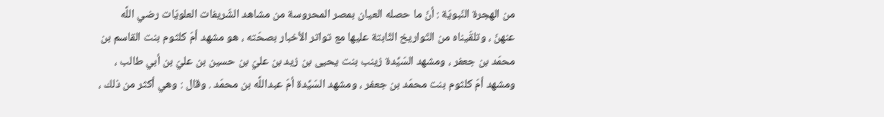من الهجرة النّبويّة : أنّ ما حصله العيان بمصر المحروسة من مشاهد الشّريفات العلويّات رضي اللَّه عنهنّ ، وتلقّيناه من التّواريخ الثّابتة عليها مع تواتر الأخبار بصحّته ، هو مشهد أمّ كلثوم بنت القاسم بن محمّد بن جعفر ، ومشهد السّيِّدة زينب بنت يحيى بن زيد بن عليّ بن حسين بن عليّ بن أبي طالب ، ومشهد أمّ كلثوم بنت محمّد بن جعفر ، ومشهد السّيِّدة أمّ عبداللَّه بن محمّد . وقال : وهي أكثر من ذلك ،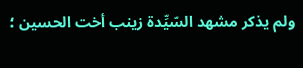ولم يذكر مشهد السّيِّدة زينب أخت الحسين ؛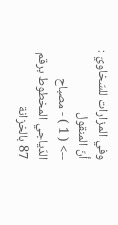وفي المزارات للسّخاويّ : أنّ المنقول
--> ( 1 ) - مصباح الدّياجي المخطوط برقم 87 بالخزانة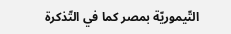التّيموريّة بمصر كما في التّذكرة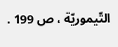التّيموريّة ، ص 199 .